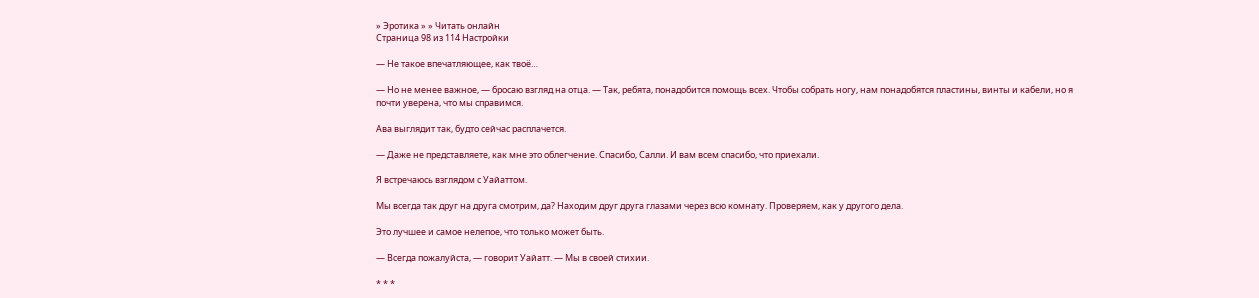» Эротика » » Читать онлайн
Страница 98 из 114 Настройки

— Не такое впечатляющее, как твоё…

— Но не менее важное, — бросаю взгляд на отца. — Так, ребята, понадобится помощь всех. Чтобы собрать ногу, нам понадобятся пластины, винты и кабели, но я почти уверена, что мы справимся.

Ава выглядит так, будто сейчас расплачется.

— Даже не представляете, как мне это облегчение. Спасибо, Салли. И вам всем спасибо, что приехали.

Я встречаюсь взглядом с Уайаттом.

Мы всегда так друг на друга смотрим, да? Находим друг друга глазами через всю комнату. Проверяем, как у другого дела.

Это лучшее и самое нелепое, что только может быть.

— Всегда пожалуйста, — говорит Уайатт. — Мы в своей стихии.

* * *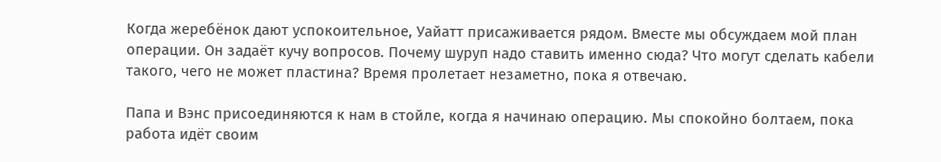Когда жеребёнок дают успокоительное, Уайатт присаживается рядом. Вместе мы обсуждаем мой план операции. Он задаёт кучу вопросов. Почему шуруп надо ставить именно сюда? Что могут сделать кабели такого, чего не может пластина? Время пролетает незаметно, пока я отвечаю.

Папа и Вэнс присоединяются к нам в стойле, когда я начинаю операцию. Мы спокойно болтаем, пока работа идёт своим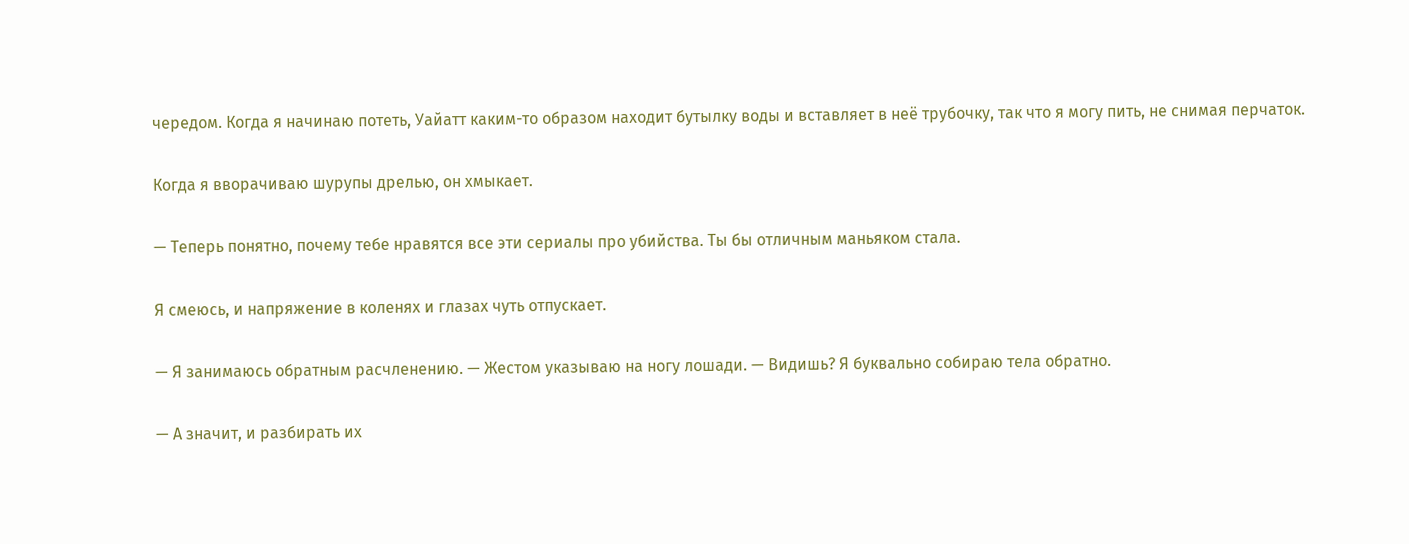чередом. Когда я начинаю потеть, Уайатт каким-то образом находит бутылку воды и вставляет в неё трубочку, так что я могу пить, не снимая перчаток.

Когда я вворачиваю шурупы дрелью, он хмыкает.

— Теперь понятно, почему тебе нравятся все эти сериалы про убийства. Ты бы отличным маньяком стала.

Я смеюсь, и напряжение в коленях и глазах чуть отпускает.

— Я занимаюсь обратным расчленению. — Жестом указываю на ногу лошади. — Видишь? Я буквально собираю тела обратно.

— А значит, и разбирать их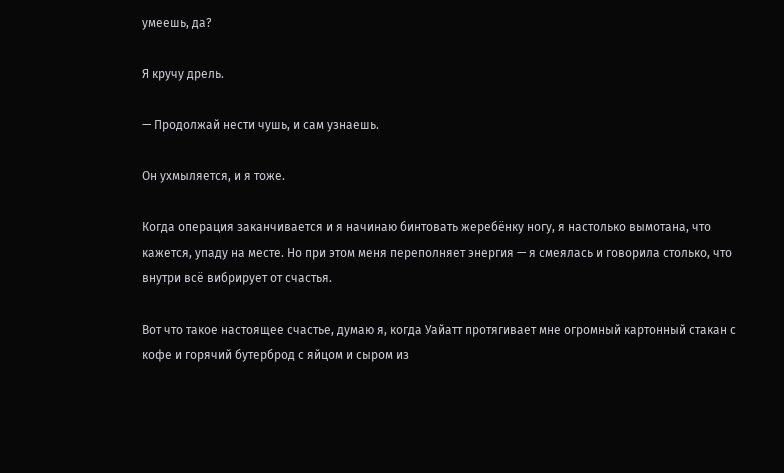умеешь, да?

Я кручу дрель.

— Продолжай нести чушь, и сам узнаешь.

Он ухмыляется, и я тоже.

Когда операция заканчивается и я начинаю бинтовать жеребёнку ногу, я настолько вымотана, что кажется, упаду на месте. Но при этом меня переполняет энергия — я смеялась и говорила столько, что внутри всё вибрирует от счастья.

Вот что такое настоящее счастье, думаю я, когда Уайатт протягивает мне огромный картонный стакан с кофе и горячий бутерброд с яйцом и сыром из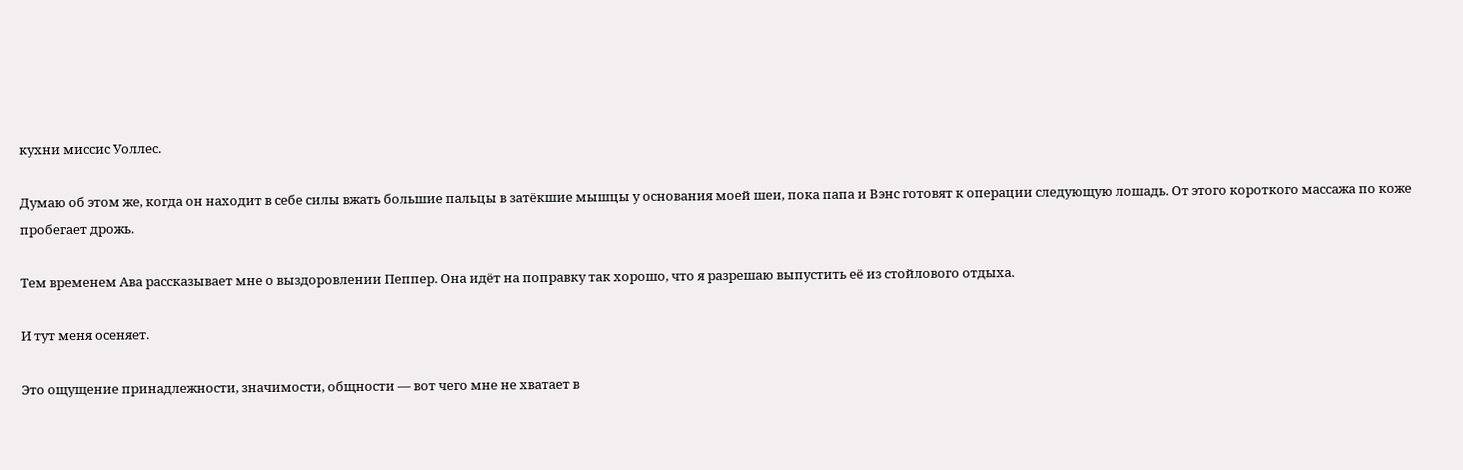кухни миссис Уоллес.

Думаю об этом же, когда он находит в себе силы вжать большие пальцы в затёкшие мышцы у основания моей шеи, пока папа и Вэнс готовят к операции следующую лошадь. От этого короткого массажа по коже пробегает дрожь.

Тем временем Ава рассказывает мне о выздоровлении Пеппер. Она идёт на поправку так хорошо, что я разрешаю выпустить её из стойлового отдыха.

И тут меня осеняет.

Это ощущение принадлежности, значимости, общности — вот чего мне не хватает в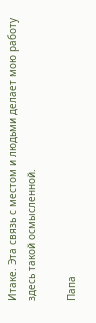Итаке. Эта связь с местом и людьми делает мою работу здесь такой осмысленной.

Папа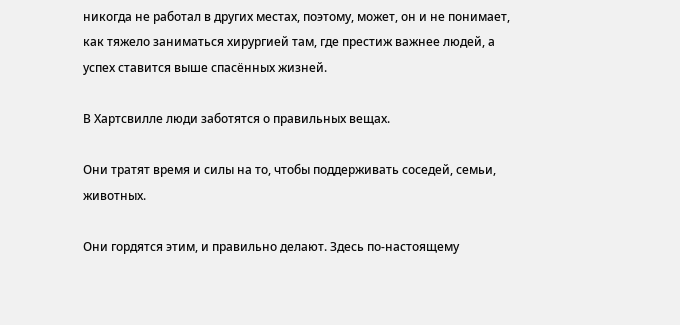никогда не работал в других местах, поэтому, может, он и не понимает, как тяжело заниматься хирургией там, где престиж важнее людей, а успех ставится выше спасённых жизней.

В Хартсвилле люди заботятся о правильных вещах.

Они тратят время и силы на то, чтобы поддерживать соседей, семьи, животных.

Они гордятся этим, и правильно делают. Здесь по-настоящему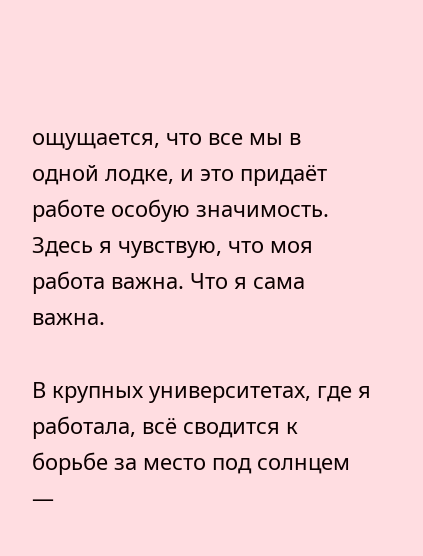ощущается, что все мы в одной лодке, и это придаёт работе особую значимость. Здесь я чувствую, что моя работа важна. Что я сама важна.

В крупных университетах, где я работала, всё сводится к борьбе за место под солнцем —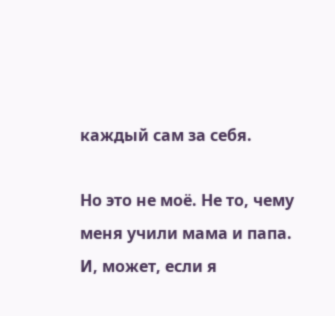каждый сам за себя.

Но это не моё. Не то, чему меня учили мама и папа. И, может, если я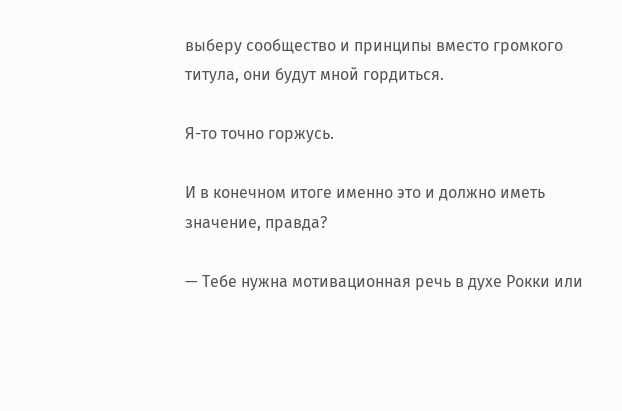выберу сообщество и принципы вместо громкого титула, они будут мной гордиться.

Я-то точно горжусь.

И в конечном итоге именно это и должно иметь значение, правда?

— Тебе нужна мотивационная речь в духе Рокки или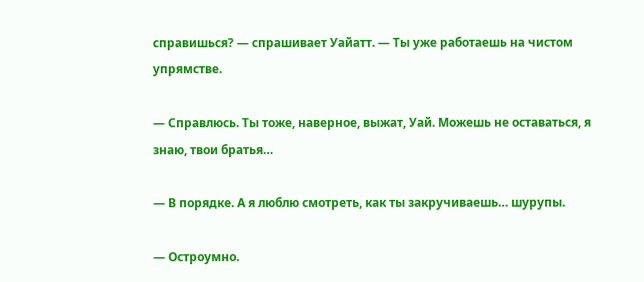справишься? — спрашивает Уайатт. — Ты уже работаешь на чистом упрямстве.

— Справлюсь. Ты тоже, наверное, выжат, Уай. Можешь не оставаться, я знаю, твои братья…

— В порядке. А я люблю смотреть, как ты закручиваешь… шурупы.

— Остроумно.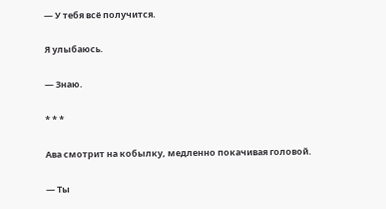— У тебя всё получится.

Я улыбаюсь.

— Знаю.

* * *

Ава смотрит на кобылку, медленно покачивая головой.

— Ты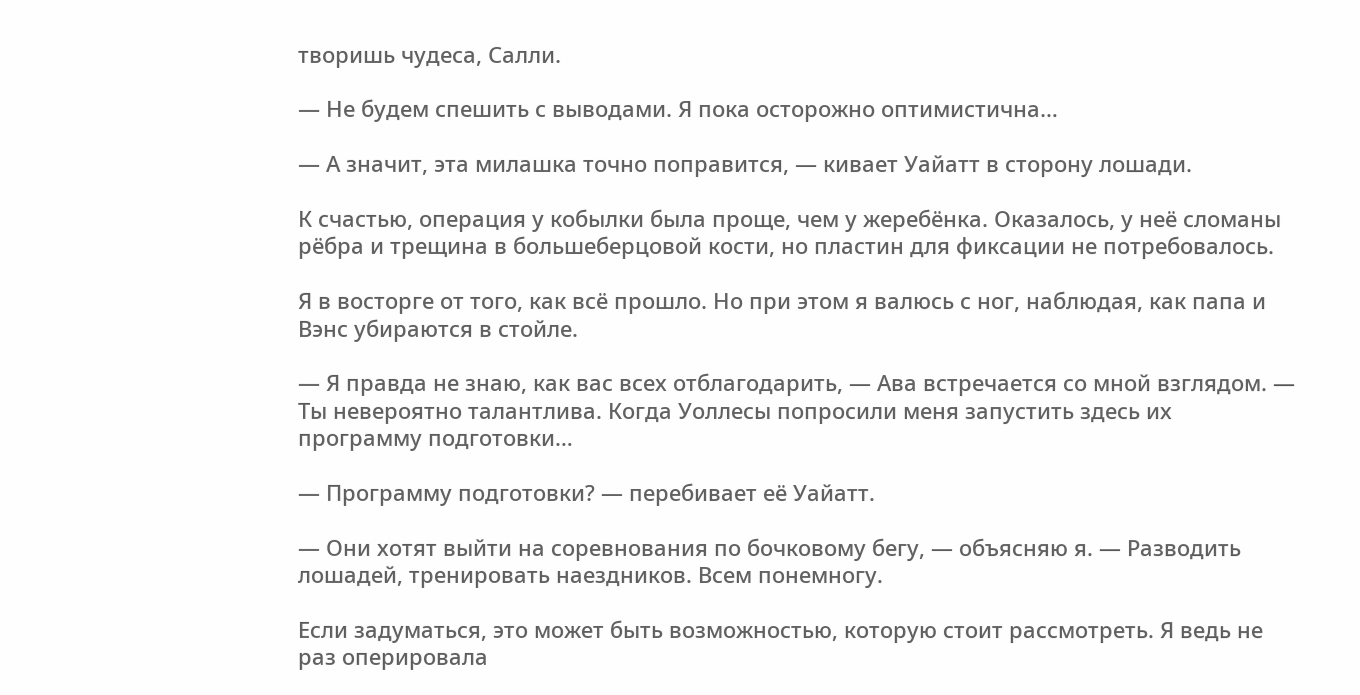творишь чудеса, Салли.

— Не будем спешить с выводами. Я пока осторожно оптимистична…

— А значит, эта милашка точно поправится, — кивает Уайатт в сторону лошади.

К счастью, операция у кобылки была проще, чем у жеребёнка. Оказалось, у неё сломаны рёбра и трещина в большеберцовой кости, но пластин для фиксации не потребовалось.

Я в восторге от того, как всё прошло. Но при этом я валюсь с ног, наблюдая, как папа и Вэнс убираются в стойле.

— Я правда не знаю, как вас всех отблагодарить, — Ава встречается со мной взглядом. — Ты невероятно талантлива. Когда Уоллесы попросили меня запустить здесь их программу подготовки…

— Программу подготовки? — перебивает её Уайатт.

— Они хотят выйти на соревнования по бочковому бегу, — объясняю я. — Разводить лошадей, тренировать наездников. Всем понемногу.

Если задуматься, это может быть возможностью, которую стоит рассмотреть. Я ведь не раз оперировала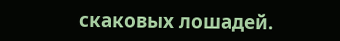скаковых лошадей.